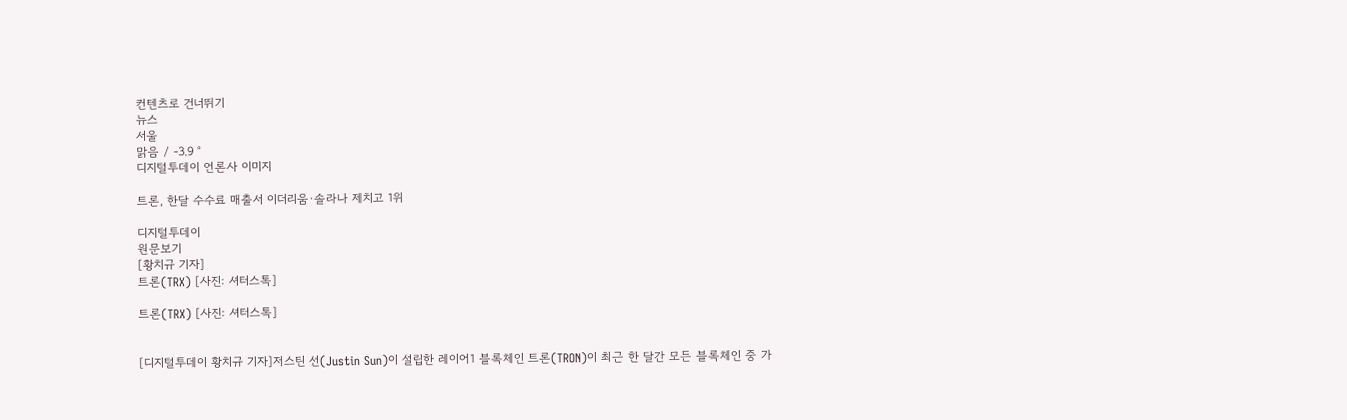컨텐츠로 건너뛰기
뉴스
서울
맑음 / -3.9 °
디지털투데이 언론사 이미지

트론, 한달 수수료 매출서 이더리움·솔라나 제치고 1위

디지털투데이
원문보기
[황치규 기자]
트론(TRX) [사진: 셔터스톡]

트론(TRX) [사진: 셔터스톡]


[디지털투데이 황치규 기자]저스틴 선(Justin Sun)이 설립한 레이어1 블록체인 트론(TRON)이 최근 한 달간 모든 블록체인 중 가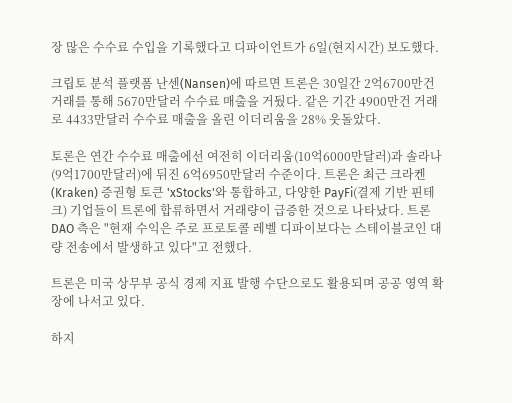장 많은 수수료 수입을 기록했다고 디파이언트가 6일(현지시간) 보도했다.

크립토 분석 플랫폼 난센(Nansen)에 따르면 트론은 30일간 2억6700만건 거래를 통해 5670만달러 수수료 매출을 거뒀다. 같은 기간 4900만건 거래로 4433만달러 수수료 매출을 올린 이더리움을 28% 웃돌았다.

토론은 연간 수수료 매출에선 여전히 이더리움(10억6000만달러)과 솔라나(9억1700만달러)에 뒤진 6억6950만달러 수준이다. 트론은 최근 크라켄(Kraken) 증권형 토큰 'xStocks'와 통합하고, 다양한 PayFi(결제 기반 핀테크) 기업들이 트론에 합류하면서 거래량이 급증한 것으로 나타났다. 트론DAO 측은 "현재 수익은 주로 프로토콜 레벨 디파이보다는 스테이블코인 대량 전송에서 발생하고 있다"고 전했다.

트론은 미국 상무부 공식 경제 지표 발행 수단으로도 활용되며 공공 영역 확장에 나서고 있다.

하지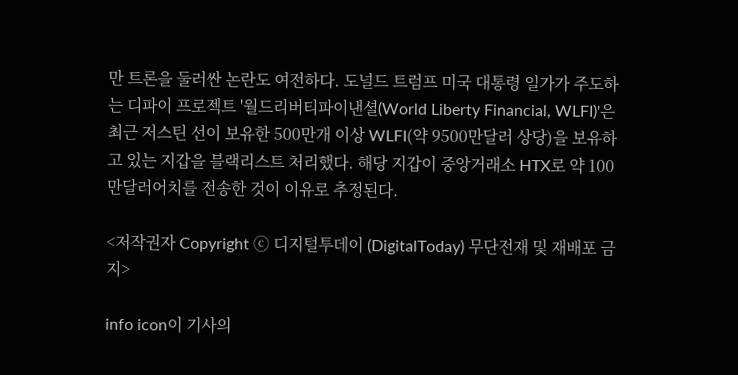만 트론을 둘러싼 논란도 여전하다. 도널드 트럼프 미국 대통령 일가가 주도하는 디파이 프로젝트 '월드리버티파이낸셜(World Liberty Financial, WLFI)'은 최근 저스틴 선이 보유한 500만개 이상 WLFI(약 9500만달러 상당)을 보유하고 있는 지갑을 블랙리스트 처리했다. 해당 지갑이 중앙거래소 HTX로 약 100만달러어치를 전송한 것이 이유로 추정된다.

<저작권자 Copyright ⓒ 디지털투데이 (DigitalToday) 무단전재 및 재배포 금지>

info icon이 기사의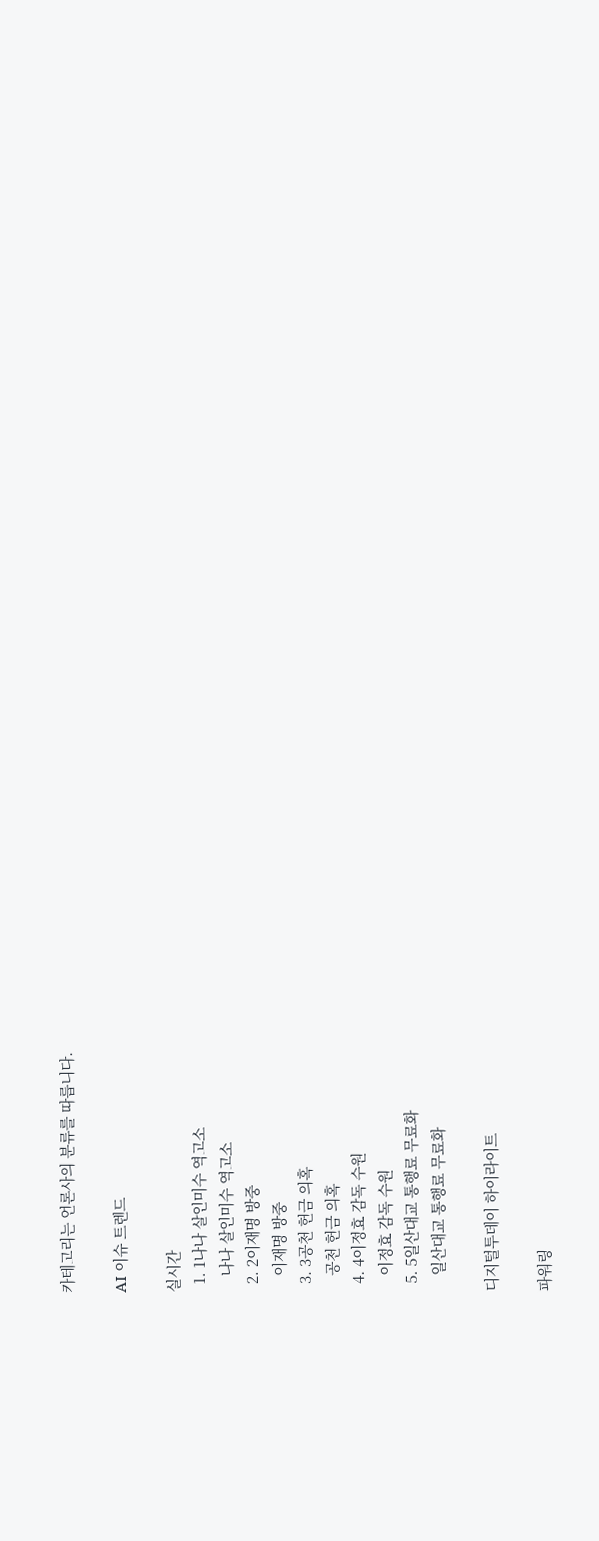카테고리는 언론사의 분류를 따릅니다.

AI 이슈 트렌드

실시간
  1. 1나나 살인미수 역고소
    나나 살인미수 역고소
  2. 2이재명 방중
    이재명 방중
  3. 3공천 헌금 의혹
    공천 헌금 의혹
  4. 4이정효 감독 수원
    이정효 감독 수원
  5. 5일산대교 통행료 무료화
    일산대교 통행료 무료화

디지털투데이 하이라이트

파워링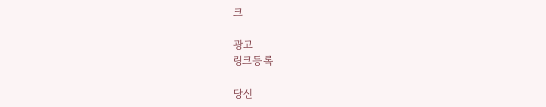크

광고
링크등록

당신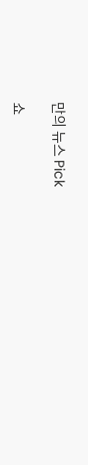만의 뉴스 Pick

쇼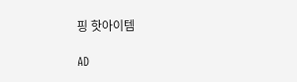핑 핫아이템

AD